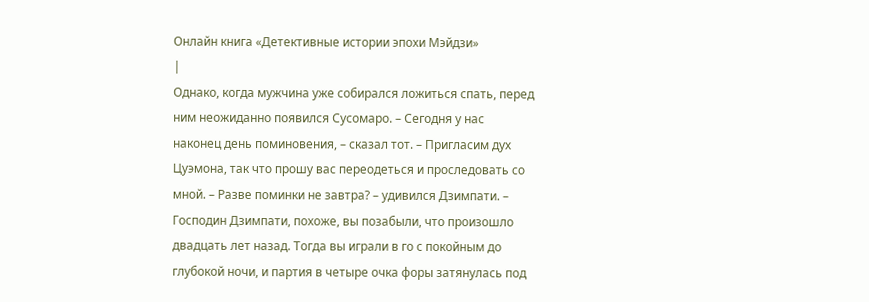Онлайн книга «Детективные истории эпохи Мэйдзи»
|
Однако, когда мужчина уже собирался ложиться спать, перед ним неожиданно появился Сусомаро. – Сегодня у нас наконец день поминовения, – сказал тот. – Пригласим дух Цуэмона, так что прошу вас переодеться и проследовать со мной. – Разве поминки не завтра? – удивился Дзимпати. – Господин Дзимпати, похоже, вы позабыли, что произошло двадцать лет назад. Тогда вы играли в го с покойным до глубокой ночи, и партия в четыре очка форы затянулась под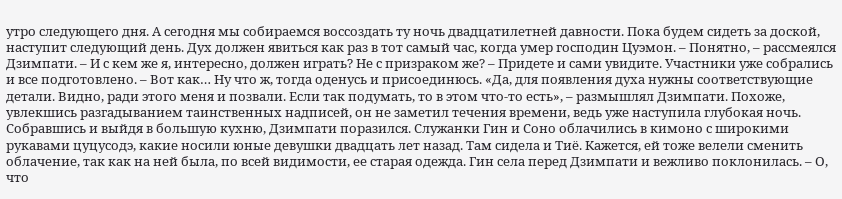утро следующего дня. А сегодня мы собираемся воссоздать ту ночь двадцатилетней давности. Пока будем сидеть за доской, наступит следующий день. Дух должен явиться как раз в тот самый час, когда умер господин Цуэмон. – Понятно, – рассмеялся Дзимпати. – И с кем же я, интересно, должен играть? Не с призраком же? – Придете и сами увидите. Участники уже собрались и все подготовлено. – Вот как… Ну что ж, тогда оденусь и присоединюсь. «Да, для появления духа нужны соответствующие детали. Видно, ради этого меня и позвали. Если так подумать, то в этом что-то есть», – размышлял Дзимпати. Похоже, увлекшись разгадыванием таинственных надписей, он не заметил течения времени, ведь уже наступила глубокая ночь. Собравшись и выйдя в большую кухню, Дзимпати поразился. Служанки Гин и Соно облачились в кимоно с широкими рукавами цуцусодэ, какие носили юные девушки двадцать лет назад. Там сидела и Тиё. Кажется, ей тоже велели сменить облачение, так как на ней была, по всей видимости, ее старая одежда. Гин села перед Дзимпати и вежливо поклонилась. – О, что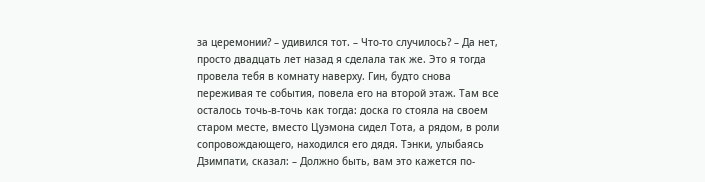за церемонии? – удивился тот. – Что-то случилось? – Да нет, просто двадцать лет назад я сделала так же. Это я тогда провела тебя в комнату наверху. Гин, будто снова переживая те события, повела его на второй этаж. Там все осталось точь-в-точь как тогда: доска го стояла на своем старом месте, вместо Цуэмона сидел Тота, а рядом, в роли сопровождающего, находился его дядя. Тэнки, улыбаясь Дзимпати, сказал: – Должно быть, вам это кажется по-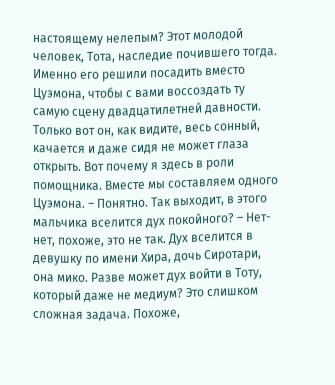настоящему нелепым? Этот молодой человек, Тота, наследие почившего тогда. Именно его решили посадить вместо Цуэмона, чтобы с вами воссоздать ту самую сцену двадцатилетней давности. Только вот он, как видите, весь сонный, качается и даже сидя не может глаза открыть. Вот почему я здесь в роли помощника. Вместе мы составляем одного Цуэмона. – Понятно. Так выходит, в этого мальчика вселится дух покойного? – Нет-нет, похоже, это не так. Дух вселится в девушку по имени Хира, дочь Сиротари, она мико. Разве может дух войти в Тоту, который даже не медиум? Это слишком сложная задача. Похоже,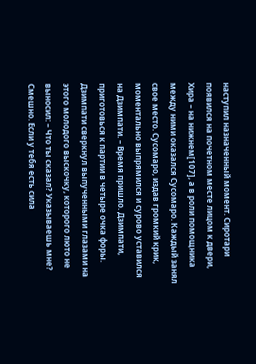наступил назначенный момент. Сиротари появился на почетном месте лицом к двери, Хира – на нижнем[107], а в роли помощника между ними оказался Сусомаро. Каждый занял свое место. Сусомаро, издав громкий крик, моментально выпрямился и сурово уставился на Дзимпати. – Время пришло. Дзимпати, приготовься к партии в четыре очка форы. Дзимпати сверкнул выпученными глазами на этого молодого выскочку, которого люто не выносил: – Что ты сказал? Указываешь мне? Смешно. Если у тебя есть сила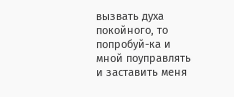вызвать духа покойного, то попробуй-ка и мной поуправлять и заставить меня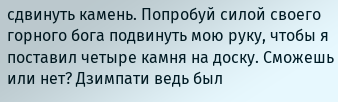сдвинуть камень. Попробуй силой своего горного бога подвинуть мою руку, чтобы я поставил четыре камня на доску. Сможешь или нет? Дзимпати ведь был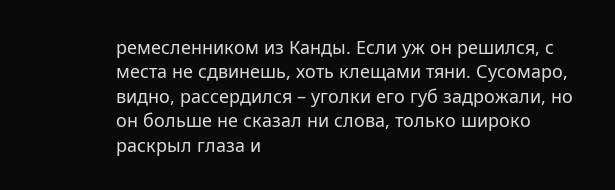ремесленником из Канды. Если уж он решился, с места не сдвинешь, хоть клещами тяни. Сусомаро, видно, рассердился – уголки его губ задрожали, но он больше не сказал ни слова, только широко раскрыл глаза и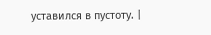уставился в пустоту. |